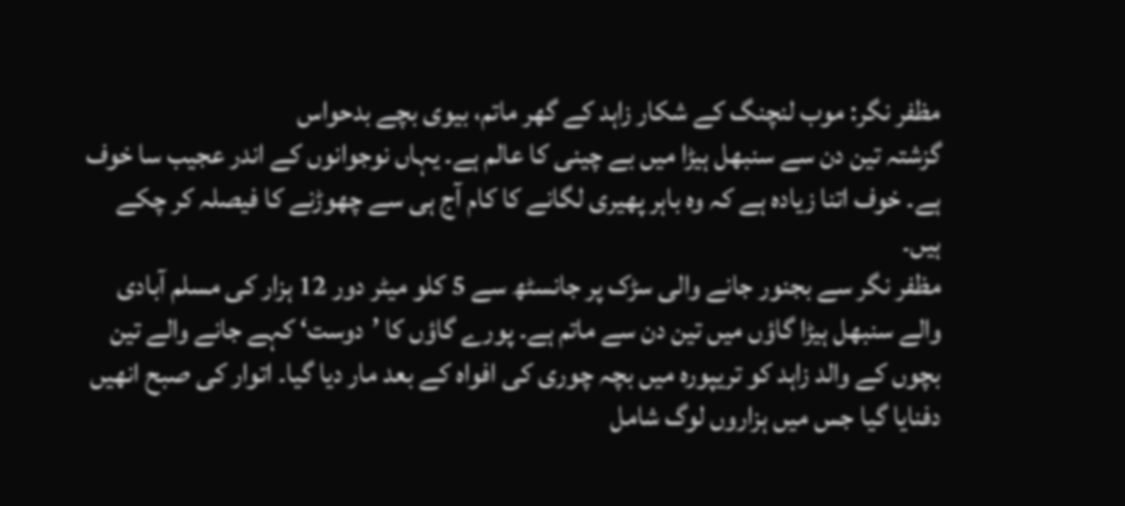مظفر نگر: موب لنچنگ کے شکار زاہد کے گھر ماتم، بیوی بچے بدحواس
گزشتہ تین دن سے سنبھل ہیڑا میں بے چینی کا عالم ہے۔ یہاں نوجوانوں کے اندر عجیب سا خوف ہے۔ خوف اتنا زیادہ ہے کہ وہ باہر پھیری لگانے کا کام آج ہی سے چھوڑنے کا فیصلہ کر چکے ہیں۔
مظفر نگر سے بجنور جانے والی سڑک پر جانسٹھ سے 5 کلو میٹر دور 12 ہزار کی مسلم آبادی والے سنبھل ہیڑا گاؤں میں تین دن سے ماتم ہے۔ پورے گاؤں کا ’دوست‘ کہے جانے والے تین بچوں کے والد زاہد کو تریپورہ میں بچہ چوری کی افواہ کے بعد مار دیا گیا۔ اتوار کی صبح انھیں دفنایا گیا جس میں ہزاروں لوگ شامل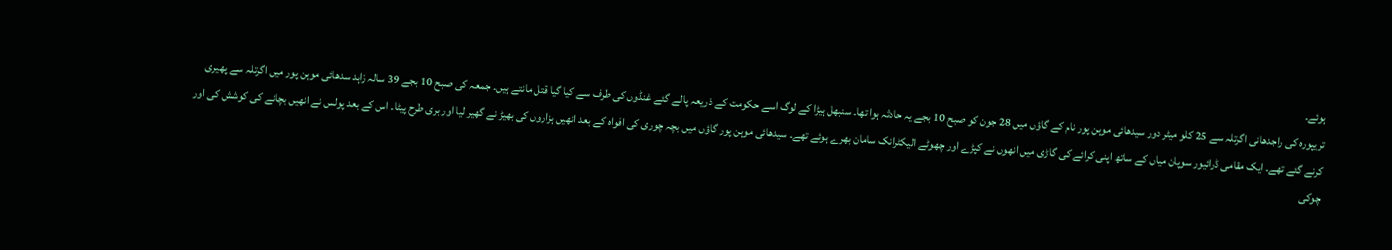ہوئے۔
تریپورہ کی راجدھانی اگرتلہ سے 25 کلو میٹر دور سیدھائی موہن پور نام کے گاؤں میں 28 جون کو صبح 10 بجے یہ حادثہ ہوا تھا۔ سنبھل ہیڑا کے لوگ اسے حکومت کے ذریعہ پالے گئے غنڈوں کی طرف سے کیا گیا قتل مانتے ہیں۔ جمعہ کی صبح 10 بجے 39 سالہ زاہد سدھائی موہن پور میں اگرتلہ سے پھیری کرنے گئے تھے۔ ایک مقامی ڈرائیور سوپان میاں کے ساتھ اپنی کرائے کی گاڑی میں انھوں نے کپڑے اور چھوٹے الیکٹرانک سامان بھرے ہوئے تھے۔ سیدھائی موہن پور گاؤں میں بچہ چوری کی افواہ کے بعد انھیں ہزاروں کی بھیڑ نے گھیر لیا اور بری طرح پیٹا۔ اس کے بعد پولس نے انھیں بچانے کی کوشش کی اور چوکی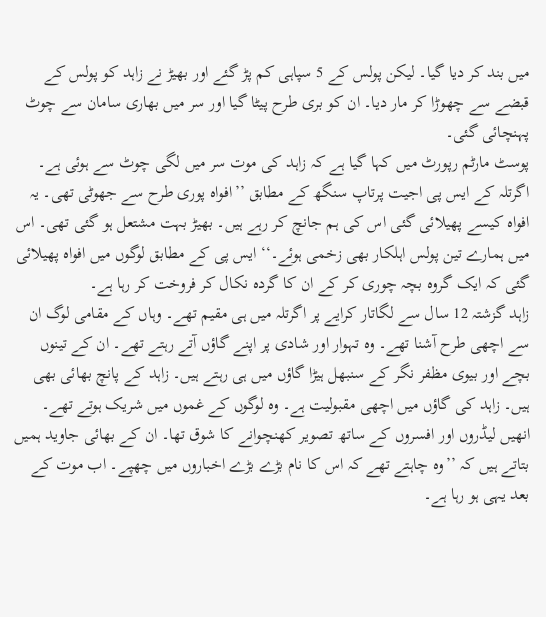میں بند کر دیا گیا۔ لیکن پولس کے 5 سپاہی کم پڑ گئے اور بھیڑ نے زاہد کو پولس کے قبضے سے چھوڑا کر مار دیا۔ ان کو بری طرح پیٹا گیا اور سر میں بھاری سامان سے چوٹ پہنچائی گئی۔
پوسٹ مارٹم رپورٹ میں کہا گیا ہے کہ زاہد کی موت سر میں لگی چوٹ سے ہوئی ہے۔ اگرتلہ کے ایس پی اجیت پرتاپ سنگھ کے مطابق ’’افواہ پوری طرح سے جھوٹی تھی۔ یہ افواہ کیسے پھیلائی گئی اس کی ہم جانچ کر رہے ہیں۔ بھیڑ بہت مشتعل ہو گئی تھی۔ اس میں ہمارے تین پولس اہلکار بھی زخمی ہوئے۔‘‘ ایس پی کے مطابق لوگوں میں افواہ پھیلائی گئی کہ ایک گروہ بچہ چوری کر کے ان کا گردہ نکال کر فروخت کر رہا ہے۔
زاہد گزشتہ 12 سال سے لگاتار کرایے پر اگرتلہ میں ہی مقیم تھے۔ وہاں کے مقامی لوگ ان سے اچھی طرح آشنا تھے۔ وہ تہوار اور شادی پر اپنے گاؤں آتے رہتے تھے۔ ان کے تینوں بچے اور بیوی مظفر نگر کے سنبھل ہیڑا گاؤں میں ہی رہتے ہیں۔ زاہد کے پانچ بھائی بھی ہیں۔ زاہد کی گاؤں میں اچھی مقبولیت ہے۔ وہ لوگوں کے غموں میں شریک ہوتے تھے۔ انھیں لیڈروں اور افسروں کے ساتھ تصویر کھنچوانے کا شوق تھا۔ ان کے بھائی جاوید ہمیں بتاتے ہیں کہ ’’وہ چاہتے تھے کہ اس کا نام بڑے بڑے اخباروں میں چھپے۔ اب موت کے بعد یہی ہو رہا ہے۔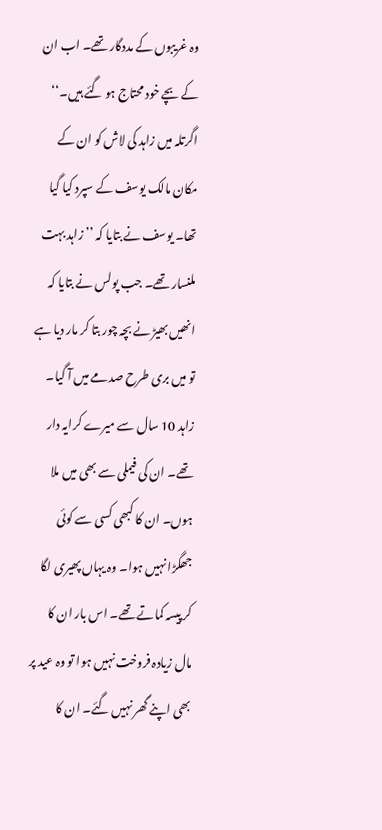وہ غریبوں کے مددگار تھے۔ اب ان کے بچے خود محتاج ہو گئے ہیں۔‘‘
اگرتلہ میں زاہد کی لاش کو ان کے مکان مالک یوسف کے سپرد کیا گیا تھا۔ یوسف نے بتایا کہ ’’زاہد بہت ملنسار تھے۔ جب پولس نے بتایا کہ انھیں بھیڑ نے بچہ چور بتا کر مار دیا ہے تو میں بری طرح صدمے میں آ گیا۔ زاہد 10 سال سے میرے کرایہ دار تھے۔ ان کی فیملی سے بھی میں ملا ہوں۔ ان کا کبھی کسی سے کوئی جھگڑا نہیں ہوا۔ وہ یہاں پھیری لگا کر پیسہ کماتے تھے۔ اس بار ان کا مال زیادہ فروخت نہیں ہوا تو وہ عید پر بھی اپنے گھر نہیں گئے۔ ان کا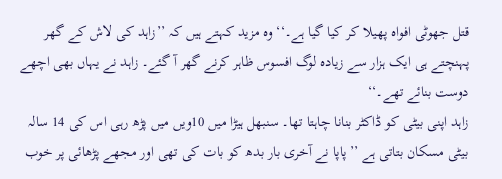قتل جھوٹی افواہ پھیلا کر کیا گیا ہے۔‘‘ وہ مزید کہتے ہیں کہ ’’زاہد کی لاش کے گھر پہنچتے ہی ایک ہزار سے زیادہ لوگ افسوس ظاہر کرنے گھر آ گئے۔ زاہد نے یہاں بھی اچھے دوست بنائے تھے۔‘‘
زاہد اپنی بیٹی کو ڈاکٹر بنانا چاہتا تھا۔ سنبھل ہیڑا میں 10ویں میں پڑھ رہی اس کی 14 سالہ بیٹی مسکان بتاتی ہے ’’پاپا نے آخری بار بدھ کو بات کی تھی اور مجھے پڑھائی پر خوب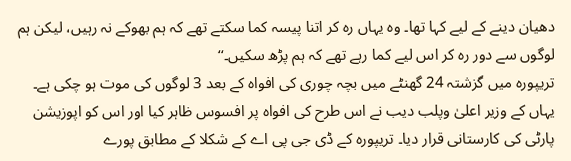دھیان دینے کے لیے کہا تھا۔ وہ یہاں رہ کر اتنا پیسہ کما سکتے تھے کہ ہم بھوکے نہ رہیں، لیکن ہم لوگوں سے دور رہ کر اس لیے کما رہے تھے کہ ہم پڑھ سکیں۔‘‘
تریپورہ میں گزشتہ 24 گھنٹے میں بچہ چوری کی افواہ کے بعد 3 لوگوں کی موت ہو چکی ہے۔ یہاں کے وزیر اعلیٰ وپلب دیب نے اس طرح کی افواہ پر افسوس ظاہر کیا اور اس کو اپوزیشن پارٹی کی کارستانی قرار دیا۔ تریپورہ کے ڈی جی پی اے کے شکلا کے مطابق پورے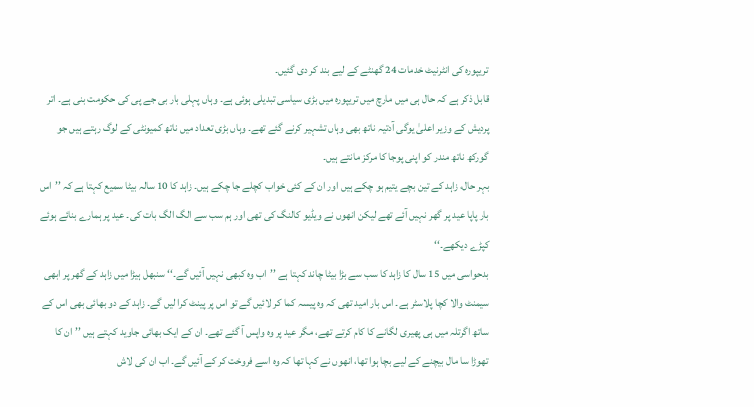تریپورہ کی انٹرنیٹ خدمات 24 گھنٹے کے لیے بند کر دی گئیں۔
قابل ذکر ہے کہ حال ہی میں مارچ میں تریپورہ میں بڑی سیاسی تبدیلی ہوئی ہے۔ وہاں پہلی بار بی جے پی کی حکومت بنی ہے۔ اتر پردیش کے وزیر اعلیٰ یوگی آدتیہ ناتھ بھی وہاں تشہیر کرنے گئے تھے۔ وہاں بڑی تعداد میں ناتھ کمیونٹی کے لوگ رہتے ہیں جو گورکھ ناتھ مندر کو اپنی پوجا کا مرکز مانتے ہیں۔
بہر حال، زاہد کے تین بچے یتیم ہو چکے ہیں اور ان کے کئی خواب کچلے جا چکے ہیں۔ زاہد کا 10 سالہ بیٹا سمیع کہتا ہے کہ ’’اس بار پاپا عید پر گھر نہیں آئے تھے لیکن انھوں نے ویڈیو کالنگ کی تھی اور ہم سب سے الگ الگ بات کی۔ عید پر ہمارے بنائے ہوئے کپڑے دیکھے۔‘‘
بدحواسی میں 15 سال کا زاہد کا سب سے بڑا بیٹا چاند کہتا ہے ’’اب وہ کبھی نہیں آئیں گے۔‘‘ سنبھل ہیڑا میں زاہد کے گھر پر ابھی سیمنٹ والا کچا پلاسٹر ہے۔ اس بار امید تھی کہ وہ پیسہ کما کر لائیں گے تو اس پر پینٹ کرا لیں گے۔ زاہد کے دو بھائی بھی اس کے ساتھ اگرتلہ میں ہی پھیری لگانے کا کام کرتے تھے، مگر عید پر وہ واپس آ گئے تھے۔ ان کے ایک بھائی جاوید کہتے ہیں ’’ان کا تھوڑا سا مال بیچنے کے لیے بچا ہوا تھا، انھوں نے کہا تھا کہ وہ اسے فروخت کر کے آئیں گے۔ اب ان کی لاش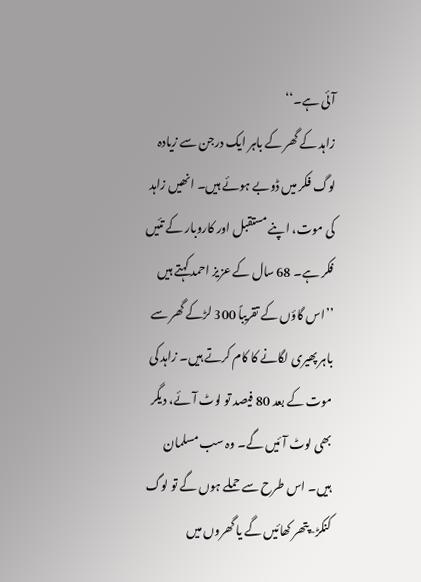آئی ہے۔‘‘
زاہد کے گھر کے باہر ایک درجن سے زیادہ لوگ فکر میں ڈوبے ہوئے ہیں۔ انھیں زاہد کی موت، اپنے مستقبل اور کاروبار کے تئیں فکر ہے۔ 68 سال کے عزیز احمد کہتے ہیں ’’اس گاؤں کے تقریباً 300 لڑکے گھر سے باہر پھیری لگانے کا کام کرتے ہیں۔ زاہد کی موت کے بعد 80 فیصد تو لوٹ آئے، دیگر بھی لوٹ آئیں گے۔ وہ سب مسلمان ہیں۔ اس طرح سے حملے ہوں گے تو لوگ کنکڑ-پتھر کھائیں گے یا گھروں میں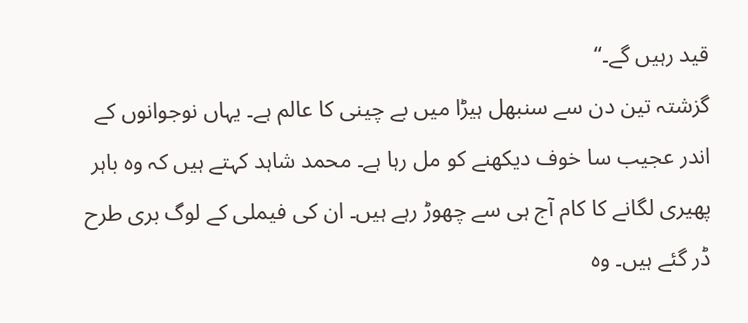قید رہیں گے۔‘‘
گزشتہ تین دن سے سنبھل ہیڑا میں بے چینی کا عالم ہے۔ یہاں نوجوانوں کے اندر عجیب سا خوف دیکھنے کو مل رہا ہے۔ محمد شاہد کہتے ہیں کہ وہ باہر پھیری لگانے کا کام آج ہی سے چھوڑ رہے ہیں۔ ان کی فیملی کے لوگ بری طرح ڈر گئے ہیں۔ وہ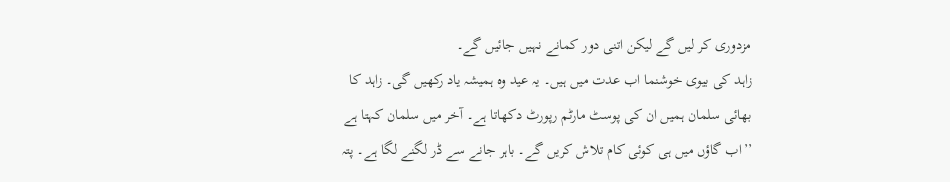مزدوری کر لیں گے لیکن اتنی دور کمانے نہیں جائیں گے۔
زاہد کی بیوی خوشنما اب عدت میں ہیں۔ یہ عید وہ ہمیشہ یاد رکھیں گی۔ زاہد کا بھائی سلمان ہمیں ان کی پوسٹ مارٹم رپورٹ دکھاتا ہے۔ آخر میں سلمان کہتا ہے ’’اب گاؤں میں ہی کوئی کام تلاش کریں گے۔ باہر جانے سے ڈر لگنے لگا ہے۔ پتہ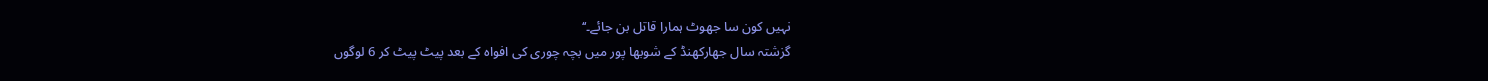نہیں کون سا جھوٹ ہمارا قاتل بن جائے۔‘‘
گزشتہ سال جھارکھنڈ کے شوبھا پور میں بچہ چوری کی افواہ کے بعد پیٹ پیٹ کر 6 لوگوں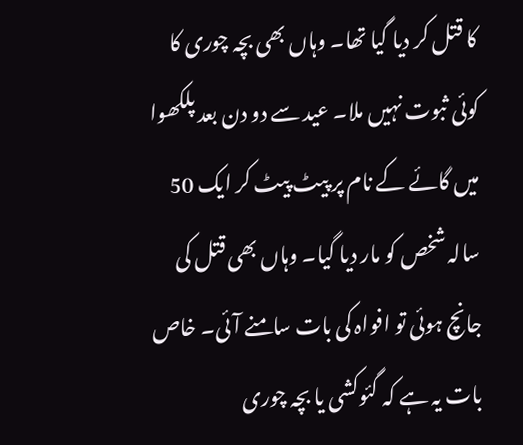کا قتل کر دیا گیا تھا۔ وہاں بھی بچہ چوری کا کوئی ثبوت نہیں ملا۔ عید سے دو دن بعد پلکھوا میں گائے کے نام پر پیٹ پیٹ کر ایک 50 سالہ شخص کو مار دیا گیا۔ وہاں بھی قتل کی جانچ ہوئی تو افواہ کی بات سامنے آئی۔ خاص بات یہ ہے کہ گئوکشی یا بچہ چوری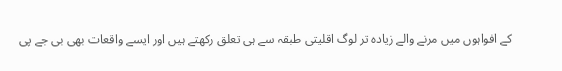کے افواہوں میں مرنے والے زیادہ تر لوگ اقلیتی طبقہ سے ہی تعلق رکھتے ہیں اور ایسے واقعات بھی بی جے پی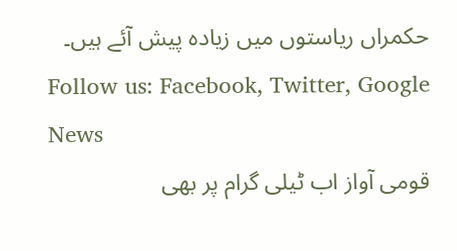حکمراں ریاستوں میں زیادہ پیش آئے ہیں۔
Follow us: Facebook, Twitter, Google News
قومی آواز اب ٹیلی گرام پر بھی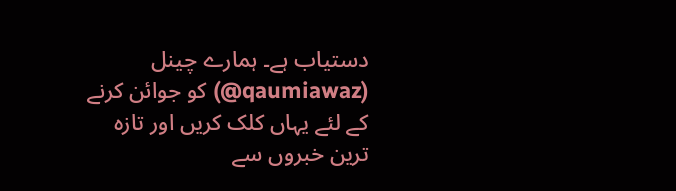دستیاب ہے۔ ہمارے چینل (qaumiawaz@) کو جوائن کرنے کے لئے یہاں کلک کریں اور تازہ ترین خبروں سے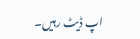اپ ڈیٹ رہیں۔